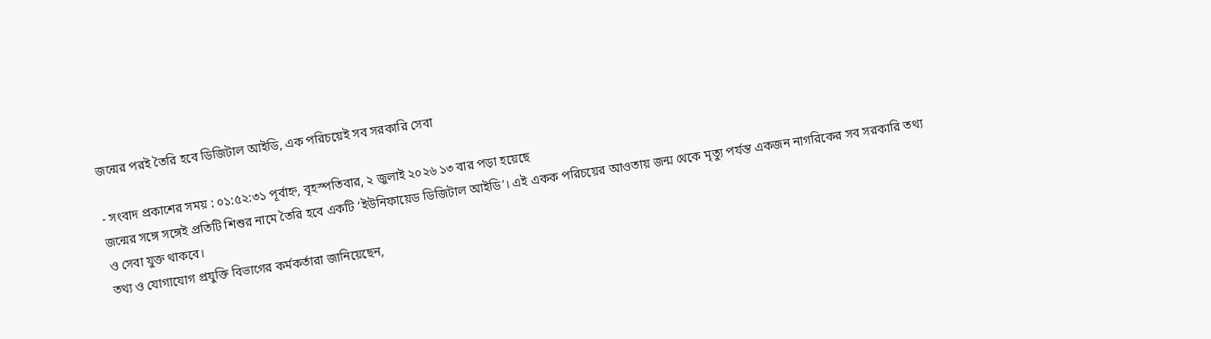জন্মের পরই তৈরি হবে ডিজিটাল আইডি, এক পরিচয়েই সব সরকারি সেবা

- সংবাদ প্রকাশের সময় : ০১:৫২:৩১ পূর্বাহ্ন, বৃহস্পতিবার, ২ জুলাই ২০২৬ ১৩ বার পড়া হয়েছে
জন্মের সঙ্গে সঙ্গেই প্রতিটি শিশুর নামে তৈরি হবে একটি ‘ইউনিফায়েড ডিজিটাল আইডি’। এই একক পরিচয়ের আওতায় জন্ম থেকে মৃত্যু পর্যন্ত একজন নাগরিকের সব সরকারি তথ্য ও সেবা যুক্ত থাকবে।
তথ্য ও যোগাযোগ প্রযুক্তি বিভাগের কর্মকর্তারা জানিয়েছেন,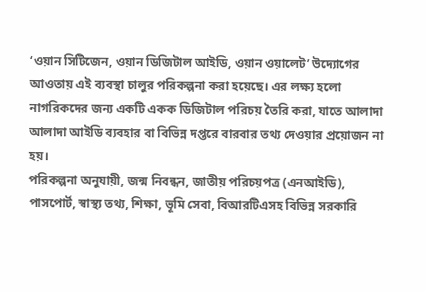‘ওয়ান সিটিজেন, ওয়ান ডিজিটাল আইডি, ওয়ান ওয়ালেট’ উদ্যোগের আওতায় এই ব্যবস্থা চালুর পরিকল্পনা করা হয়েছে। এর লক্ষ্য হলো নাগরিকদের জন্য একটি একক ডিজিটাল পরিচয় তৈরি করা, যাতে আলাদা আলাদা আইডি ব্যবহার বা বিভিন্ন দপ্তরে বারবার তথ্য দেওয়ার প্রয়োজন না হয়।
পরিকল্পনা অনুযায়ী, জন্ম নিবন্ধন, জাতীয় পরিচয়পত্র (এনআইডি), পাসপোর্ট, স্বাস্থ্য তথ্য, শিক্ষা, ভূমি সেবা, বিআরটিএসহ বিভিন্ন সরকারি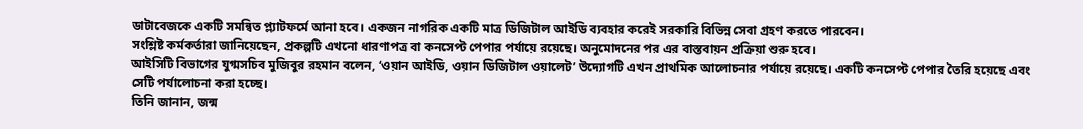ডাটাবেজকে একটি সমন্বিত প্ল্যাটফর্মে আনা হবে। একজন নাগরিক একটি মাত্র ডিজিটাল আইডি ব্যবহার করেই সরকারি বিভিন্ন সেবা গ্রহণ করতে পারবেন।
সংশ্লিষ্ট কর্মকর্তারা জানিয়েছেন, প্রকল্পটি এখনো ধারণাপত্র বা কনসেপ্ট পেপার পর্যায়ে রয়েছে। অনুমোদনের পর এর বাস্তবায়ন প্রক্রিয়া শুরু হবে।
আইসিটি বিভাগের যুগ্মসচিব মুজিবুর রহমান বলেন, ‘ওয়ান আইডি, ওয়ান ডিজিটাল ওয়ালেট’ উদ্যোগটি এখন প্রাথমিক আলোচনার পর্যায়ে রয়েছে। একটি কনসেপ্ট পেপার তৈরি হয়েছে এবং সেটি পর্যালোচনা করা হচ্ছে।
তিনি জানান, জন্ম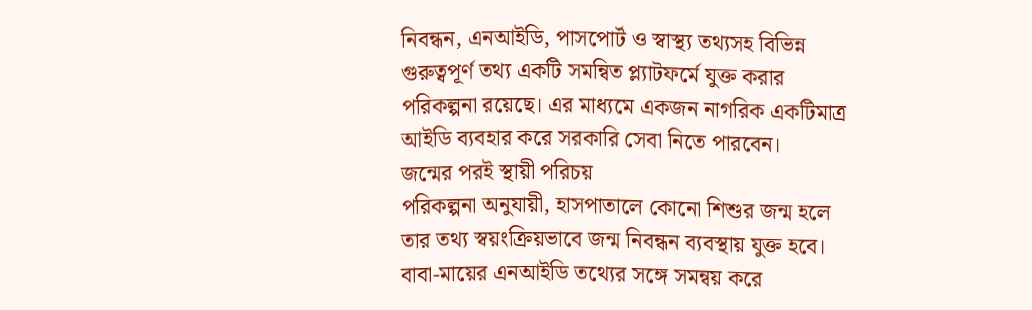নিবন্ধন, এনআইডি, পাসপোর্ট ও স্বাস্থ্য তথ্যসহ বিভিন্ন গুরুত্বপূর্ণ তথ্য একটি সমন্বিত প্ল্যাটফর্মে যুক্ত করার পরিকল্পনা রয়েছে। এর মাধ্যমে একজন নাগরিক একটিমাত্র আইডি ব্যবহার করে সরকারি সেবা নিতে পারবেন।
জন্মের পরই স্থায়ী পরিচয়
পরিকল্পনা অনুযায়ী, হাসপাতালে কোনো শিশুর জন্ম হলে তার তথ্য স্বয়ংক্রিয়ভাবে জন্ম নিবন্ধন ব্যবস্থায় যুক্ত হবে। বাবা-মায়ের এনআইডি তথ্যের সঙ্গে সমন্বয় করে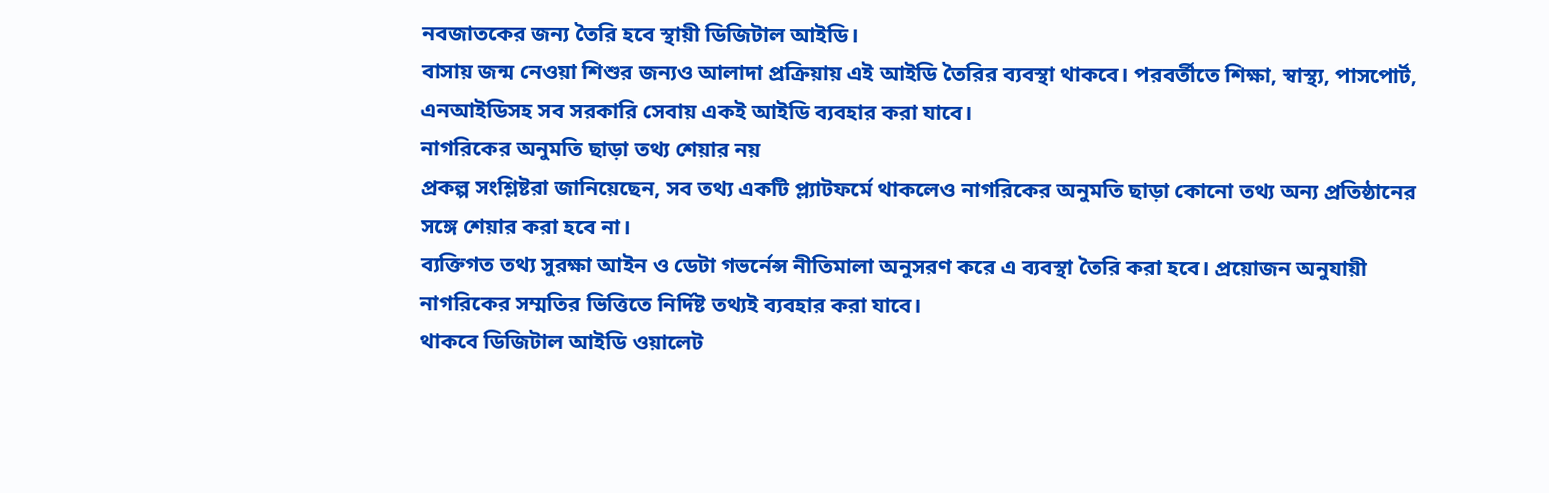নবজাতকের জন্য তৈরি হবে স্থায়ী ডিজিটাল আইডি।
বাসায় জন্ম নেওয়া শিশুর জন্যও আলাদা প্রক্রিয়ায় এই আইডি তৈরির ব্যবস্থা থাকবে। পরবর্তীতে শিক্ষা, স্বাস্থ্য, পাসপোর্ট, এনআইডিসহ সব সরকারি সেবায় একই আইডি ব্যবহার করা যাবে।
নাগরিকের অনুমতি ছাড়া তথ্য শেয়ার নয়
প্রকল্প সংশ্লিষ্টরা জানিয়েছেন, সব তথ্য একটি প্ল্যাটফর্মে থাকলেও নাগরিকের অনুমতি ছাড়া কোনো তথ্য অন্য প্রতিষ্ঠানের সঙ্গে শেয়ার করা হবে না।
ব্যক্তিগত তথ্য সুরক্ষা আইন ও ডেটা গভর্নেন্স নীতিমালা অনুসরণ করে এ ব্যবস্থা তৈরি করা হবে। প্রয়োজন অনুযায়ী নাগরিকের সম্মতির ভিত্তিতে নির্দিষ্ট তথ্যই ব্যবহার করা যাবে।
থাকবে ডিজিটাল আইডি ওয়ালেট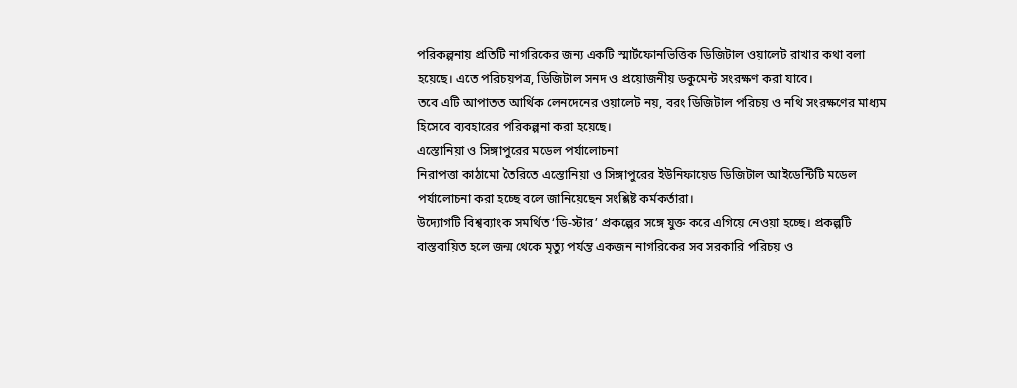পরিকল্পনায় প্রতিটি নাগরিকের জন্য একটি স্মার্টফোনভিত্তিক ডিজিটাল ওয়ালেট রাখার কথা বলা হয়েছে। এতে পরিচয়পত্র, ডিজিটাল সনদ ও প্রয়োজনীয় ডকুমেন্ট সংরক্ষণ করা যাবে।
তবে এটি আপাতত আর্থিক লেনদেনের ওয়ালেট নয়, বরং ডিজিটাল পরিচয় ও নথি সংরক্ষণের মাধ্যম হিসেবে ব্যবহারের পরিকল্পনা করা হয়েছে।
এস্তোনিয়া ও সিঙ্গাপুরের মডেল পর্যালোচনা
নিরাপত্তা কাঠামো তৈরিতে এস্তোনিয়া ও সিঙ্গাপুরের ইউনিফায়েড ডিজিটাল আইডেন্টিটি মডেল পর্যালোচনা করা হচ্ছে বলে জানিয়েছেন সংশ্লিষ্ট কর্মকর্তারা।
উদ্যোগটি বিশ্বব্যাংক সমর্থিত ‘ডি-স্টার’ প্রকল্পের সঙ্গে যুক্ত করে এগিয়ে নেওয়া হচ্ছে। প্রকল্পটি বাস্তবায়িত হলে জন্ম থেকে মৃত্যু পর্যন্ত একজন নাগরিকের সব সরকারি পরিচয় ও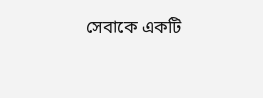সেবাকে একটি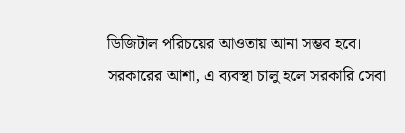ডিজিটাল পরিচয়ের আওতায় আনা সম্ভব হবে।
সরকারের আশা, এ ব্যবস্থা চালু হলে সরকারি সেবা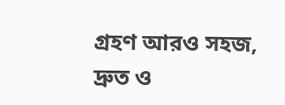গ্রহণ আরও সহজ, দ্রুত ও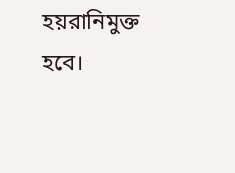হয়রানিমুক্ত হবে।